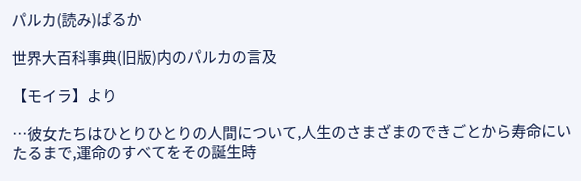パルカ(読み)ぱるか

世界大百科事典(旧版)内のパルカの言及

【モイラ】より

…彼女たちはひとりひとりの人間について,人生のさまざまのできごとから寿命にいたるまで,運命のすべてをその誕生時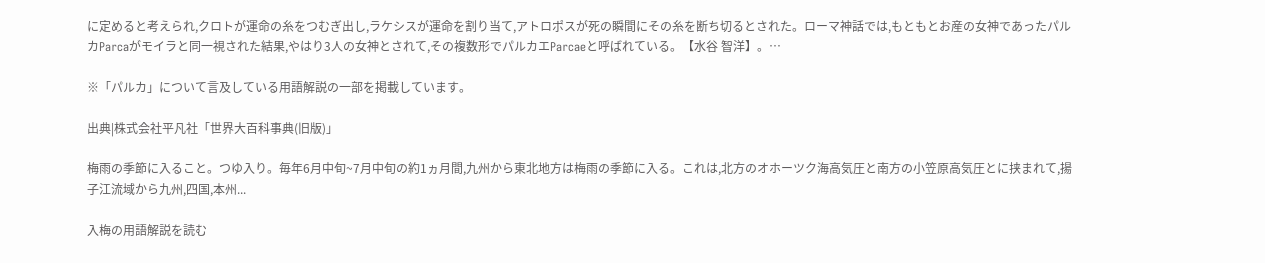に定めると考えられ,クロトが運命の糸をつむぎ出し,ラケシスが運命を割り当て,アトロポスが死の瞬間にその糸を断ち切るとされた。ローマ神話では,もともとお産の女神であったパルカParcaがモイラと同一視された結果,やはり3人の女神とされて,その複数形でパルカエParcaeと呼ばれている。【水谷 智洋】。…

※「パルカ」について言及している用語解説の一部を掲載しています。

出典|株式会社平凡社「世界大百科事典(旧版)」

梅雨の季節に入ること。つゆ入り。毎年6月中旬~7月中旬の約1ヵ月間,九州から東北地方は梅雨の季節に入る。これは,北方のオホーツク海高気圧と南方の小笠原高気圧とに挟まれて,揚子江流域から九州,四国,本州...

入梅の用語解説を読む